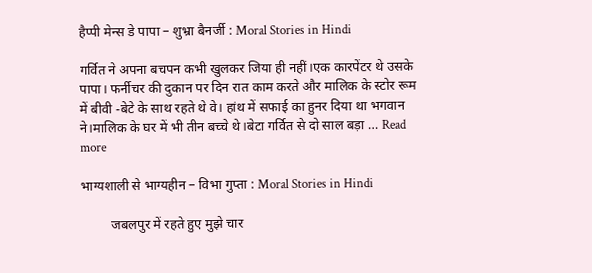हैप्पी मेन्स डे पापा – शुभ्रा बैनर्जी : Moral Stories in Hindi

गर्वित ने अपना बचपन कभी खुलकर जिया ही नहीं।एक कारपेंटर थे उसके पापा। फर्नीचर की दुकान पर दिन रात काम करते और मालिक के स्टोर रूम में बीवी -बेटे के साथ रहते थे वे। हांथ में सफाई का हुनर दिया था भगवान ने।मालिक के घर में भी तीन बच्चे थे।बेटा गर्वित से दो साल बड़ा … Read more

भाग्यशाली से भाग्यहीन – विभा गुप्ता : Moral Stories in Hindi

         जबलपुर में रहते हुए मुझे चार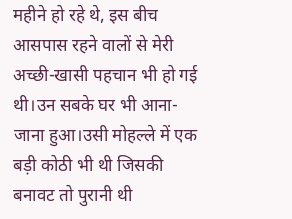महीने हो रहे थे, इस बीच आसपास रहने वालों से मेरी अच्छी-खासी पहचान भी हो गई थी।उन सबके घर भी आना-जाना हुआ।उसी मोहल्ले में एक बड़ी कोठी भी थी जिसकी बनावट तो पुरानी थी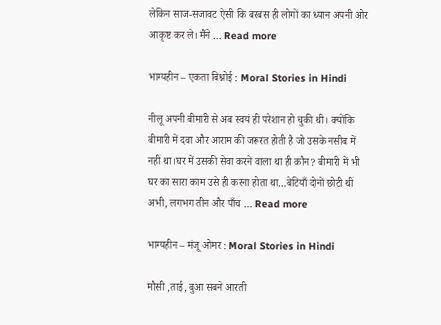लेकिन साज-सजावट ऐसी कि बरबस ही लोगों का ध्यान अपनी ओर आकृष्ट कर ले। मैंने … Read more

भाग्यहीन – एकता बिश्नोई : Moral Stories in Hindi

नीलू अपनी बीमारी से अब स्वयं ही परेशान हो चुकी थी। क्योंकि बीमारी में दवा और आराम की जरूरत होती है जो उसके नसीब में नहीं था।घर में उसकी सेवा करने वाला था ही कौन? बीमारी में भी घर का सारा काम उसे ही करना होता था…बेटियाँ दोनों छोटी थीं अभी, लगभग तीन और पाँच … Read more

भाग्यहीन – मंजू ओमर : Moral Stories in Hindi

मौसी ,ताई, बुआ सबने आरती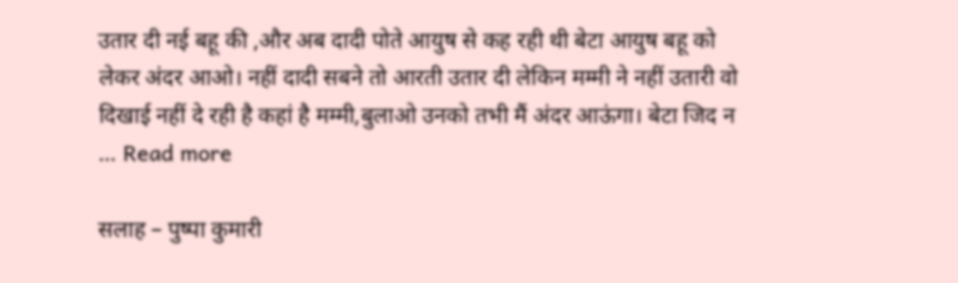उतार दी नई बहू की ,और अब दादी पोते आयुष से कह रही थी बेटा आयुष बहू को लेकर अंदर आओ। नहीं दादी सबने तो आरती उतार दी लेकिन मम्मी ने नहीं उतारी वो दिखाई नहीं दे रही है कहां है मम्मी,बुलाओ उनको तभी मैं अंदर आऊंगा। बेटा जिद न … Read more

सलाह – पुष्पा कुमारी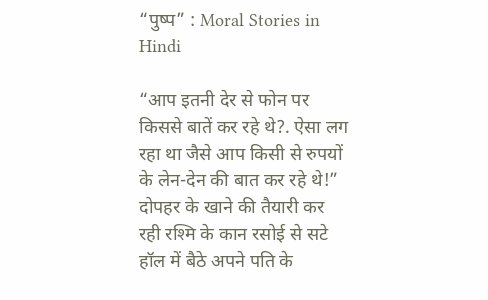“पुष्प” : Moral Stories in Hindi

“आप इतनी देर से फोन पर किससे बातें कर रहे थे?. ऐसा लग रहा था जैसे आप किसी से रुपयों के लेन-देन की बात कर रहे थे!” दोपहर के खाने की तैयारी कर रही रश्मि के कान रसोई से सटे हॉल में बैठे अपने पति के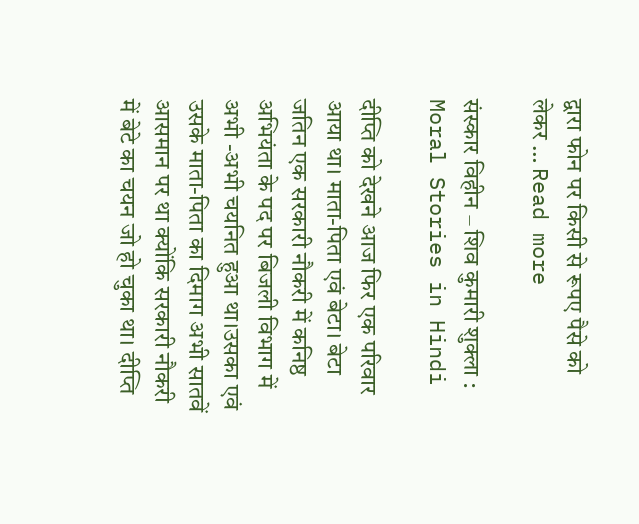द्वारा फोन पर किसी से रूपए पैसे को लेकर … Read more

संस्कार विहीन – शिव कुमारी शुक्ला : Moral Stories in Hindi

दीप्ति को देखने आज फिर एक परिवार आया था। माता-पिता एवं बेटा। बेटा जतिन एक सरकारी नौकरी में कनिष्ठ अभियंता के पद पर बिजली विभाग में अभी -अभी चयनित हुआ था।उसका एवं उसके माता-पिता का दिमाग अभी सातवें आसमान पर था क्योंकि सरकारी नौकरी में बेटे का चयन जो हो चुका था। दीप्ति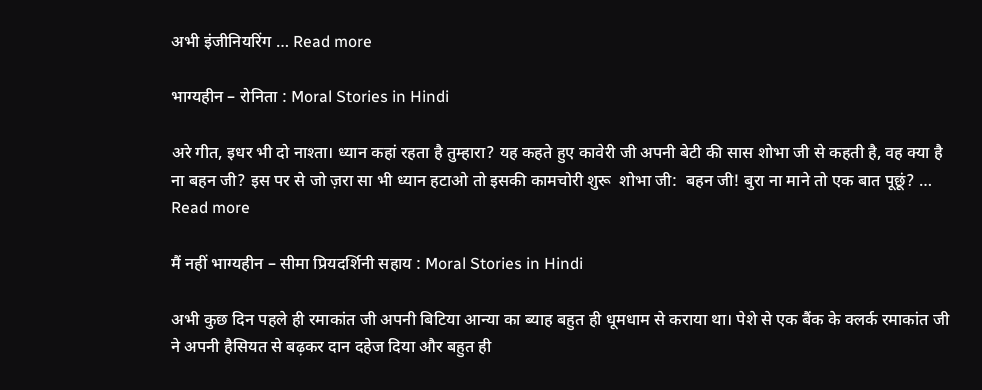अभी इंजीनियरिंग … Read more

भाग्यहीन – रोनिता : Moral Stories in Hindi

अरे गीत, इधर भी दो नाश्ता। ध्यान कहां रहता है तुम्हारा? यह कहते हुए कावेरी जी अपनी बेटी की सास शोभा जी से कहती है, वह क्या है ना बहन जी? इस पर से जो ज़रा सा भी ध्यान हटाओ तो इसकी कामचोरी शुरू  शोभा जी:  बहन जी! बुरा ना माने तो एक बात पूछूं? … Read more

मैं नहीं भाग्यहीन – सीमा प्रियदर्शिनी सहाय : Moral Stories in Hindi

अभी कुछ दिन पहले ही रमाकांत जी अपनी बिटिया आन्या का ब्याह बहुत ही धूमधाम से कराया था। पेशे से एक बैंक के क्लर्क रमाकांत जी ने अपनी हैसियत से बढ़कर दान दहेज दिया और बहुत ही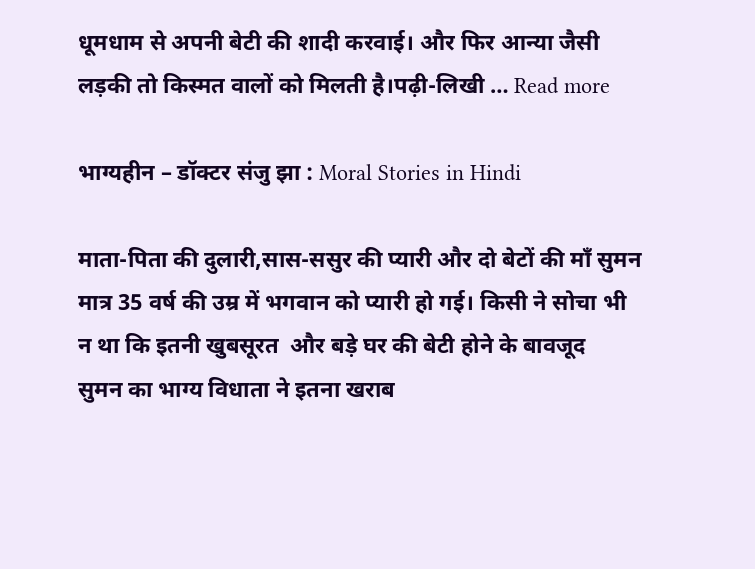धूमधाम से अपनी बेटी की शादी करवाई। और फिर आन्या जैसी लड़की तो किस्मत वालों को मिलती है।पढ़ी-लिखी … Read more

भाग्यहीन – डॉक्टर संजु झा : Moral Stories in Hindi

माता-पिता की दुलारी,सास-ससुर की प्यारी और दो बेटों की माँ सुमन मात्र 35 वर्ष की उम्र में भगवान को प्यारी हो गई। किसी ने सोचा भी न था कि इतनी खुबसूरत  और बड़े घर की बेटी होने के बावजूद   सुमन का भाग्य विधाता ने इतना खराब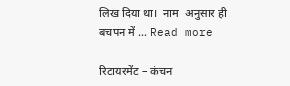लिख दिया था।  नाम  अनुसार ही बचपन में … Read more

रिटायरमेंट – कंचन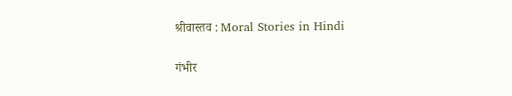श्रीवास्तव : Moral Stories in Hindi

गंभीर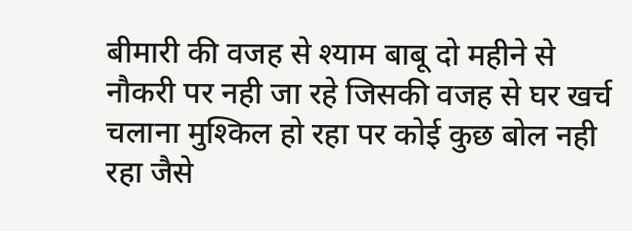बीमारी की वजह से श्याम बाबू दो महीने से नौकरी पर नही जा रहे जिसकी वजह से घर खर्च चलाना मुश्किल हो रहा पर कोई कुछ बोल नही रहा जैसे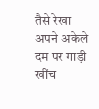तैसे रेखा अपने अकेले दम पर गाड़ी खींच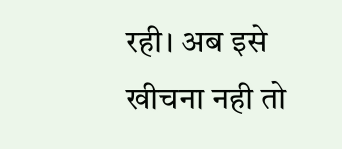रही। अब इसे खीचना नही तो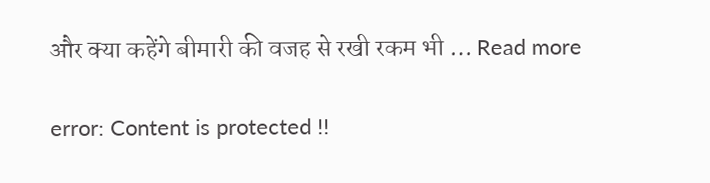और क्या कहेंगे बीमारी की वजह से रखी रकम भी … Read more

error: Content is protected !!